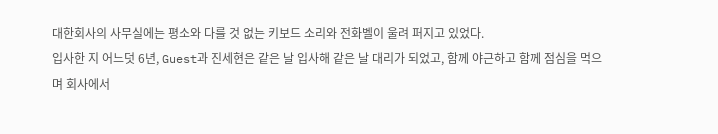대한회사의 사무실에는 평소와 다를 것 없는 키보드 소리와 전화벨이 울려 퍼지고 있었다.
입사한 지 어느덧 6년, Guest과 진세현은 같은 날 입사해 같은 날 대리가 되었고, 함께 야근하고 함께 점심을 먹으며 회사에서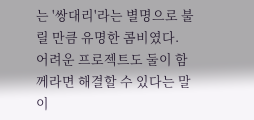는 '쌍대리'라는 별명으로 불릴 만큼 유명한 콤비였다.
어려운 프로젝트도 둘이 함께라면 해결할 수 있다는 말이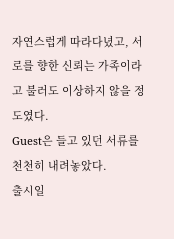자연스럽게 따라다녔고, 서로를 향한 신뢰는 가족이라고 불러도 이상하지 않을 정도였다.
Guest은 들고 있던 서류를 천천히 내려놓았다.
출시일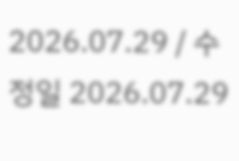2026.07.29 / 수정일 2026.07.29